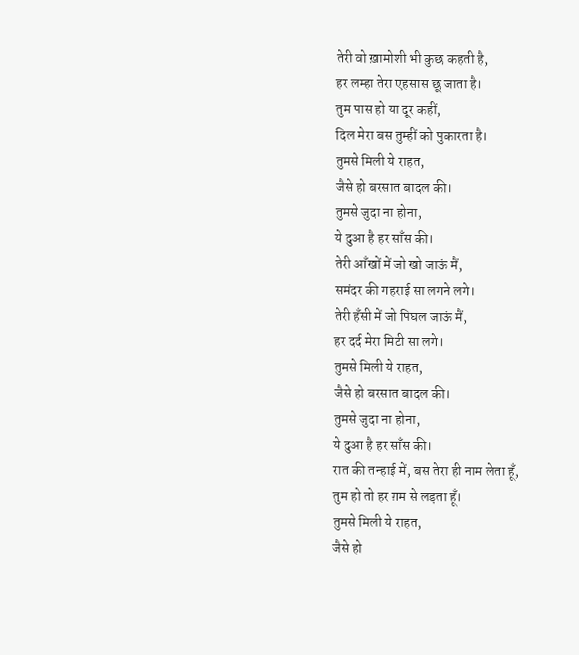तेरी वो ख़ामोशी भी कुछ कहती है,
हर लम्हा तेरा एहसास छू जाता है।
तुम पास हो या दूर कहीं,
दिल मेरा बस तुम्हीं को पुकारता है।
तुमसे मिली ये राहत,
जैसे हो बरसात बादल की।
तुमसे जुदा ना होना,
ये दुआ है हर साँस की।
तेरी आँखों में जो खो जाऊं मैं,
समंदर की गहराई सा लगने लगे।
तेरी हँसी में जो पिघल जाऊं मैं,
हर दर्द मेरा मिटी सा लगे।
तुमसे मिली ये राहत,
जैसे हो बरसात बादल की।
तुमसे जुदा ना होना,
ये दुआ है हर साँस की।
रात की तन्हाई में, बस तेरा ही नाम लेता हूँ,
तुम हो तो हर ग़म से लड़ता हूँ।
तुमसे मिली ये राहत,
जैसे हो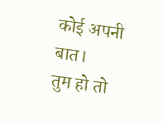कोई अपनी बात।
तुम हो तो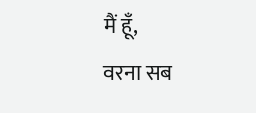मैं हूँ,
वरना सब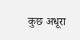कुछ अधूरा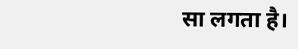सा लगता है।